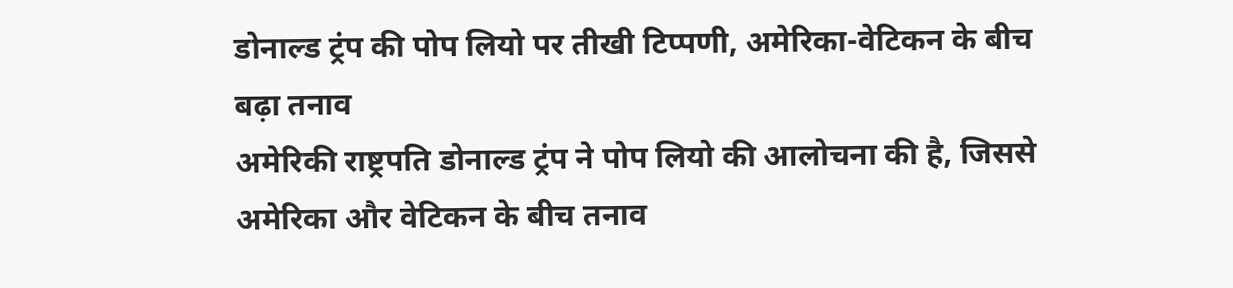डोनाल्ड ट्रंप की पोप लियो पर तीखी टिप्पणी, अमेरिका-वेटिकन के बीच बढ़ा तनाव
अमेरिकी राष्ट्रपति डोनाल्ड ट्रंप ने पोप लियो की आलोचना की है, जिससे अमेरिका और वेटिकन के बीच तनाव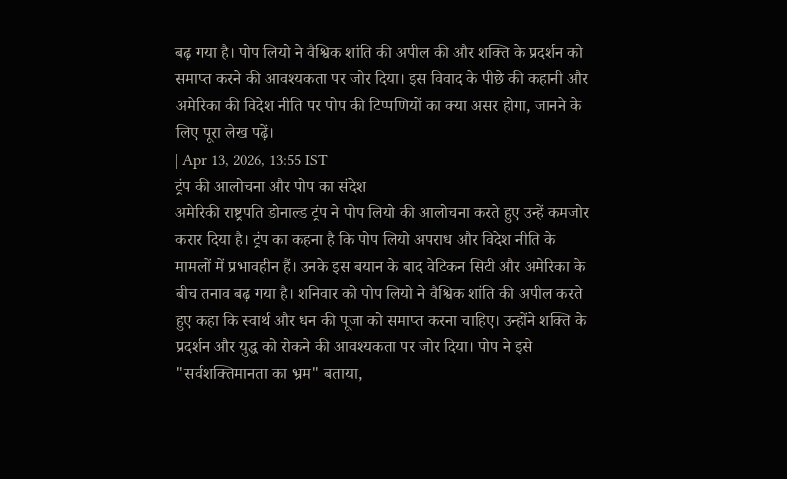बढ़ गया है। पोप लियो ने वैश्विक शांति की अपील की और शक्ति के प्रदर्शन को समाप्त करने की आवश्यकता पर जोर दिया। इस विवाद के पीछे की कहानी और अमेरिका की विदेश नीति पर पोप की टिप्पणियों का क्या असर होगा, जानने के लिए पूरा लेख पढ़ें।
| Apr 13, 2026, 13:55 IST
ट्रंप की आलोचना और पोप का संदेश
अमेरिकी राष्ट्रपति डोनाल्ड ट्रंप ने पोप लियो की आलोचना करते हुए उन्हें कमजोर करार दिया है। ट्रंप का कहना है कि पोप लियो अपराध और विदेश नीति के मामलों में प्रभावहीन हैं। उनके इस बयान के बाद वेटिकन सिटी और अमेरिका के बीच तनाव बढ़ गया है। शनिवार को पोप लियो ने वैश्विक शांति की अपील करते हुए कहा कि स्वार्थ और धन की पूजा को समाप्त करना चाहिए। उन्होंने शक्ति के प्रदर्शन और युद्ध को रोकने की आवश्यकता पर जोर दिया। पोप ने इसे "सर्वशक्तिमानता का भ्रम" बताया,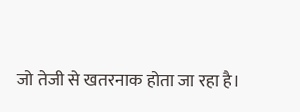जो तेजी से खतरनाक होता जा रहा है।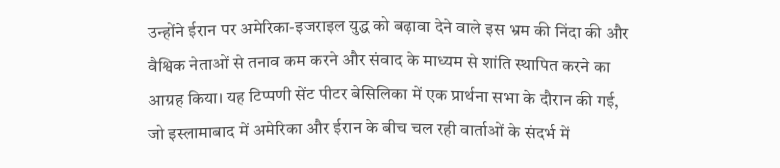उन्होंने ईरान पर अमेरिका-इजराइल युद्ध को बढ़ावा देने वाले इस भ्रम की निंदा की और वैश्विक नेताओं से तनाव कम करने और संवाद के माध्यम से शांति स्थापित करने का आग्रह किया। यह टिप्पणी सेंट पीटर बेसिलिका में एक प्रार्थना सभा के दौरान की गई, जो इस्लामाबाद में अमेरिका और ईरान के बीच चल रही वार्ताओं के संदर्भ में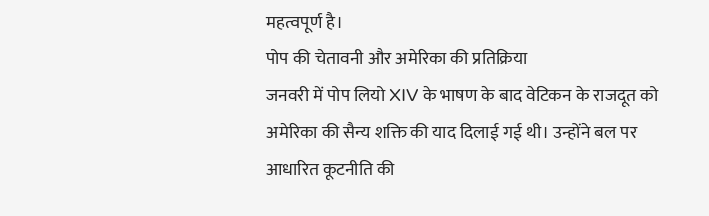महत्वपूर्ण है।
पोप की चेतावनी और अमेरिका की प्रतिक्रिया
जनवरी में पोप लियो XIV के भाषण के बाद वेटिकन के राजदूत को अमेरिका की सैन्य शक्ति की याद दिलाई गई थी। उन्होंने बल पर आधारित कूटनीति की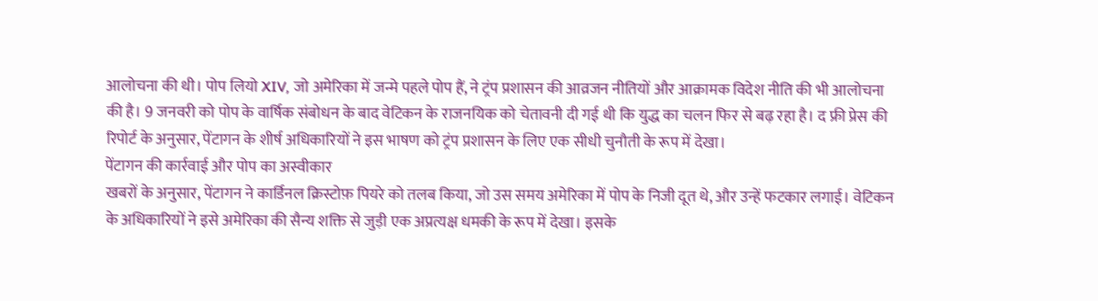आलोचना की थी। पोप लियो XIV, जो अमेरिका में जन्मे पहले पोप हैं, ने ट्रंप प्रशासन की आव्रजन नीतियों और आक्रामक विदेश नीति की भी आलोचना की है। 9 जनवरी को पोप के वार्षिक संबोधन के बाद वेटिकन के राजनयिक को चेतावनी दी गई थी कि युद्ध का चलन फिर से बढ़ रहा है। द फ्री प्रेस की रिपोर्ट के अनुसार, पेंटागन के शीर्ष अधिकारियों ने इस भाषण को ट्रंप प्रशासन के लिए एक सीधी चुनौती के रूप में देखा।
पेंटागन की कार्रवाई और पोप का अस्वीकार
खबरों के अनुसार, पेंटागन ने कार्डिनल क्रिस्टोफ़ पियरे को तलब किया, जो उस समय अमेरिका में पोप के निजी दूत थे, और उन्हें फटकार लगाई। वेटिकन के अधिकारियों ने इसे अमेरिका की सैन्य शक्ति से जुड़ी एक अप्रत्यक्ष धमकी के रूप में देखा। इसके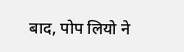बाद, पोप लियो ने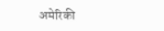अमेरिकी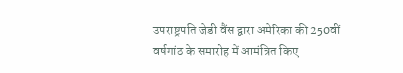उपराष्ट्रपति जेडी वैंस द्वारा अमेरिका की 250वीं वर्षगांठ के समारोह में आमंत्रित किए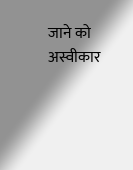जाने को अस्वीकार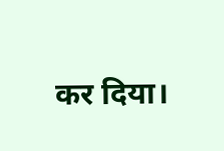कर दिया।